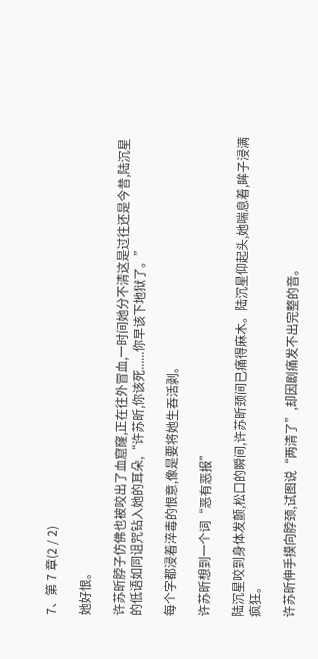7、第 7 章(2 / 2)

她好恨。

许苏昕脖子仿佛也被咬出了血窟窿,正在往外冒血,一时间她分不清这是过往还是今昔,陆沉星的低语如同诅咒钻入她的耳朵,“许苏昕,你该死......你早该下地狱了。”

每个字都浸着淬毒的恨意,像是要将她生吞活剥。

许苏昕想到一个词“恶有恶报”

陆沉星咬到身体发颤,松口的瞬间,许苏昕颈间已痛得麻木。陆沉星仰起头,她喘息着,眸子浸满疯狂。

许苏昕伸手摸向脖颈,试图说“两清了”,却因剧痛发不出完整的音。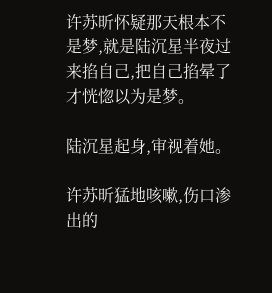许苏昕怀疑那天根本不是梦,就是陆沉星半夜过来掐自己,把自己掐晕了才恍惚以为是梦。

陆沉星起身,审视着她。

许苏昕猛地咳嗽,伤口渗出的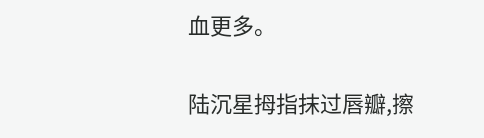血更多。

陆沉星拇指抹过唇瓣,擦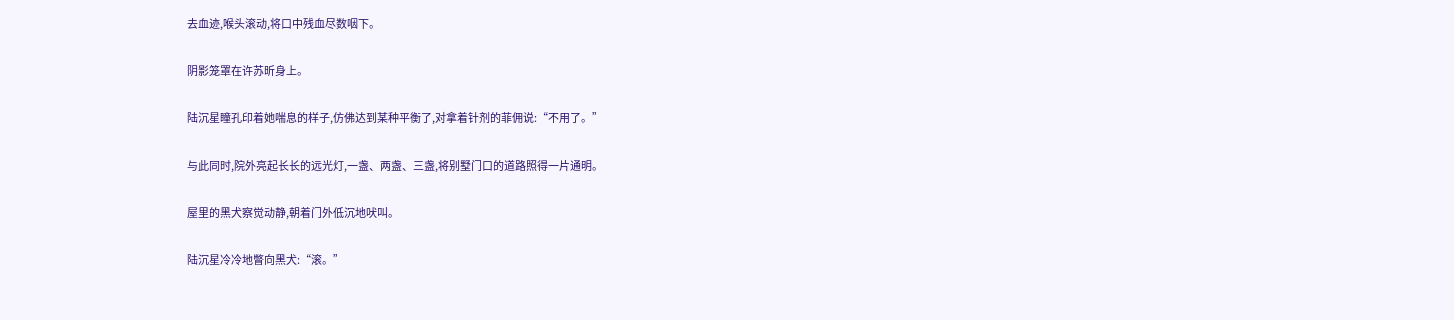去血迹,喉头滚动,将口中残血尽数咽下。

阴影笼罩在许苏昕身上。

陆沉星瞳孔印着她喘息的样子,仿佛达到某种平衡了,对拿着针剂的菲佣说:“不用了。”

与此同时,院外亮起长长的远光灯,一盏、两盏、三盏,将别墅门口的道路照得一片通明。

屋里的黑犬察觉动静,朝着门外低沉地吠叫。

陆沉星冷冷地瞥向黑犬:“滚。”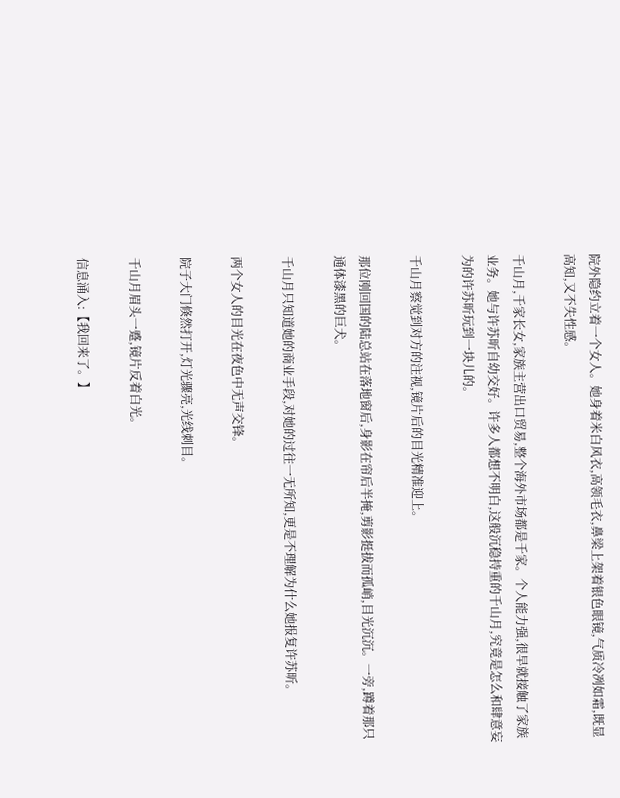院外隐约立着一个女人。她身着米白风衣,高领毛衣,鼻梁上架着银色眼镜,气质冷冽如霜,既显高知,又不失性感。

千山月,千家长女,家族主营出口贸易,整个海外市场都是千家。个人能力强,很早就接触了家族业务。她与许苏昕自幼交好。许多人都想不明白,这般沉稳持重的千山月,究竟是怎么和肆意妄为的许苏昕玩到一块儿的。

千山月察觉到对方的注视,镜片后的目光精准迎上。

那位刚回国的陆总站在落地窗后,身影在帘后半掩,剪影挺拔而孤峭,目光沉沉。一旁,蹲着那只通体漆黑的巨犬。

千山月只知道她的商业手段,对她的过往一无所知,更是不理解为什么她报复许苏昕。

两个女人的目光在夜色中无声交锋。

院子大门倏然打开,灯光骤亮,光线刺目。

千山月眉头一蹙,镜片反着白光。

信息涌入:【我回来了。】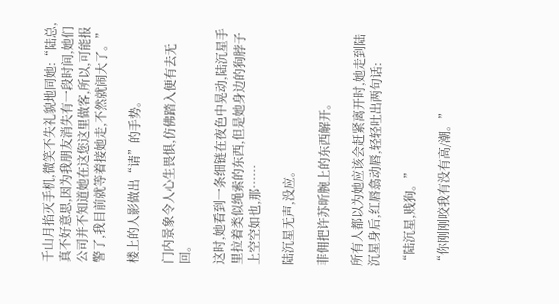千山月掐灭手机,微笑不失礼貌地同她:“陆总,真不好意思,因为我朋友消失有一段时间,她们公司并不知道她在这您这里做客,所以,可能报警了,我目前就等着接她走,不然就闹大了。”

楼上的人影做出“请”的手势。

门内景象令人心生畏惧,仿佛踏入便有去无回。

这时,她看到一条细链在夜色中晃动,陆沉星手里拉着类似绳索的东西,但是她身边的狗脖子上空空如也,那……

陆沉星无声,没应。

菲佣把许苏昕腕上的东西解开。

所有人都以为她应该会赶紧离开时,她走到陆沉星身后,红唇翕动唇,轻轻吐出两句话:

“陆沉星,贱狗。”

“你刚刚咬我有没有高/潮。”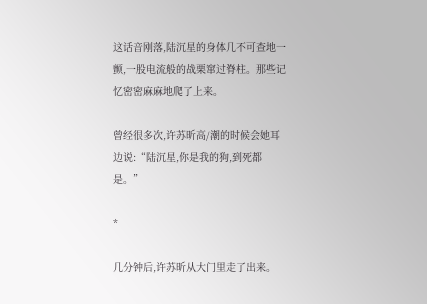这话音刚落,陆沉星的身体几不可查地一颤,一股电流般的战栗窜过脊柱。那些记忆密密麻麻地爬了上来。

曾经很多次,许苏昕高/潮的时候会她耳边说:“陆沉星,你是我的狗,到死都是。”

*

几分钟后,许苏昕从大门里走了出来。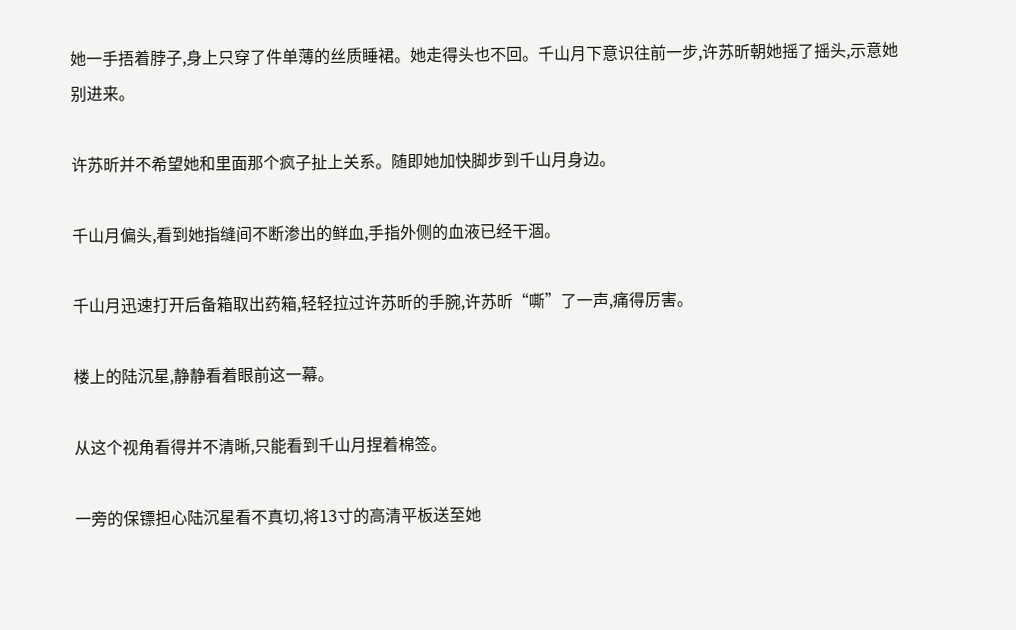她一手捂着脖子,身上只穿了件单薄的丝质睡裙。她走得头也不回。千山月下意识往前一步,许苏昕朝她摇了摇头,示意她别进来。

许苏昕并不希望她和里面那个疯子扯上关系。随即她加快脚步到千山月身边。

千山月偏头,看到她指缝间不断渗出的鲜血,手指外侧的血液已经干涸。

千山月迅速打开后备箱取出药箱,轻轻拉过许苏昕的手腕,许苏昕“嘶”了一声,痛得厉害。

楼上的陆沉星,静静看着眼前这一幕。

从这个视角看得并不清晰,只能看到千山月捏着棉签。

一旁的保镖担心陆沉星看不真切,将13寸的高清平板送至她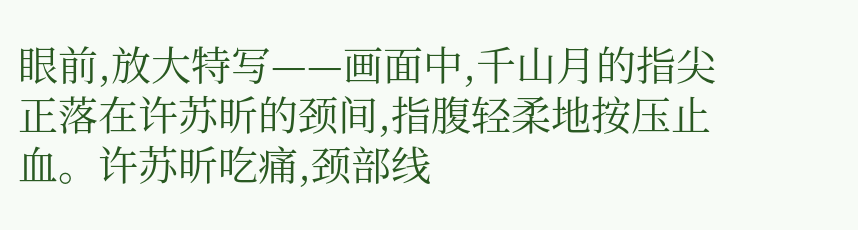眼前,放大特写——画面中,千山月的指尖正落在许苏昕的颈间,指腹轻柔地按压止血。许苏昕吃痛,颈部线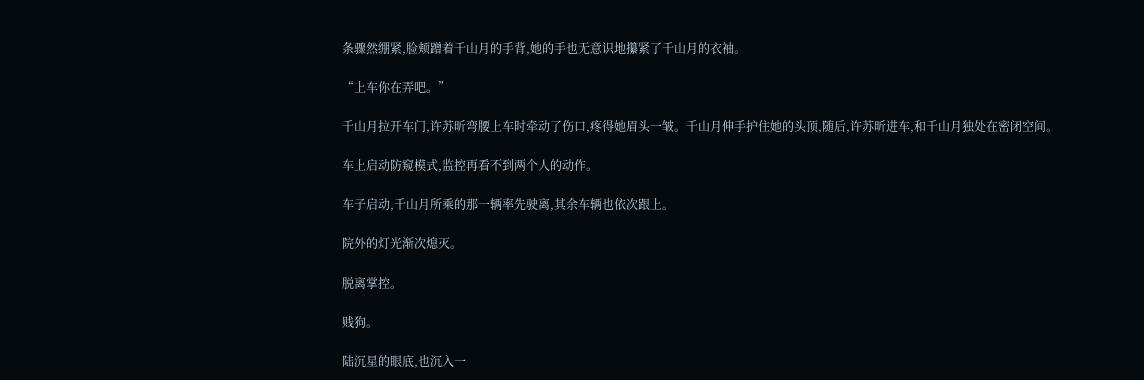条骤然绷紧,脸颊蹭着千山月的手背,她的手也无意识地攥紧了千山月的衣袖。

“上车你在弄吧。”

千山月拉开车门,许苏昕弯腰上车时牵动了伤口,疼得她眉头一皱。千山月伸手护住她的头顶,随后,许苏昕进车,和千山月独处在密闭空间。

车上启动防窥模式,监控再看不到两个人的动作。

车子启动,千山月所乘的那一辆率先驶离,其余车辆也依次跟上。

院外的灯光渐次熄灭。

脱离掌控。

贱狗。

陆沉星的眼底,也沉入一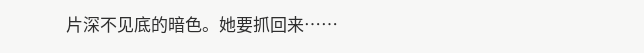片深不见底的暗色。她要抓回来……